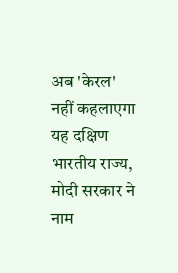अब 'केरल' नहीं कहलाएगा यह दक्षिण भारतीय राज्य, मोदी सरकार ने नाम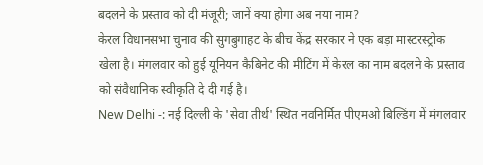बदलने के प्रस्ताव को दी मंजूरी; जानें क्या होगा अब नया नाम?
केरल विधानसभा चुनाव की सुगबुगाहट के बीच केंद्र सरकार ने एक बड़ा मास्टरस्ट्रोक खेला है। मंगलवार को हुई यूनियन कैबिनेट की मीटिंग में केरल का नाम बदलने के प्रस्ताव को संवैधानिक स्वीकृति दे दी गई है।
New Delhi -: नई दिल्ली के 'सेवा तीर्थ' स्थित नवनिर्मित पीएमओ बिल्डिंग में मंगलवार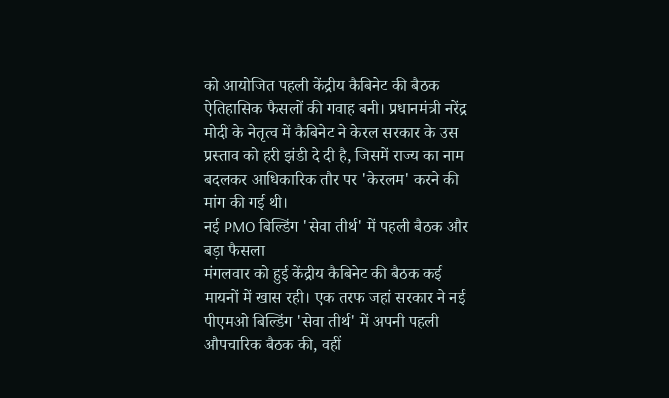को आयोजित पहली केंद्रीय कैबिनेट की बैठक ऐतिहासिक फैसलों की गवाह बनी। प्रधानमंत्री नरेंद्र मोदी के नेतृत्व में कैबिनेट ने केरल सरकार के उस प्रस्ताव को हरी झंडी दे दी है, जिसमें राज्य का नाम बदलकर आधिकारिक तौर पर 'केरलम' करने की मांग की गई थी।
नई PMO बिल्डिंग 'सेवा तीर्थ' में पहली बैठक और बड़ा फैसला
मंगलवार को हुई केंद्रीय कैबिनेट की बैठक कई मायनों में खास रही। एक तरफ जहां सरकार ने नई पीएमओ बिल्डिंग 'सेवा तीर्थ' में अपनी पहली औपचारिक बैठक की, वहीं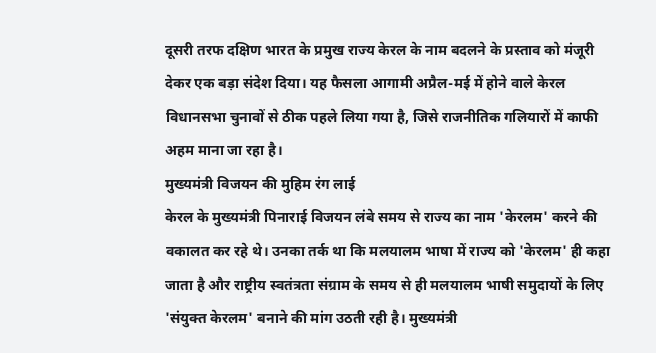दूसरी तरफ दक्षिण भारत के प्रमुख राज्य केरल के नाम बदलने के प्रस्ताव को मंजूरी देकर एक बड़ा संदेश दिया। यह फैसला आगामी अप्रैल-मई में होने वाले केरल विधानसभा चुनावों से ठीक पहले लिया गया है, जिसे राजनीतिक गलियारों में काफी अहम माना जा रहा है।
मुख्यमंत्री विजयन की मुहिम रंग लाई
केरल के मुख्यमंत्री पिनाराई विजयन लंबे समय से राज्य का नाम 'केरलम' करने की वकालत कर रहे थे। उनका तर्क था कि मलयालम भाषा में राज्य को 'केरलम' ही कहा जाता है और राष्ट्रीय स्वतंत्रता संग्राम के समय से ही मलयालम भाषी समुदायों के लिए 'संयुक्त केरलम' बनाने की मांग उठती रही है। मुख्यमंत्री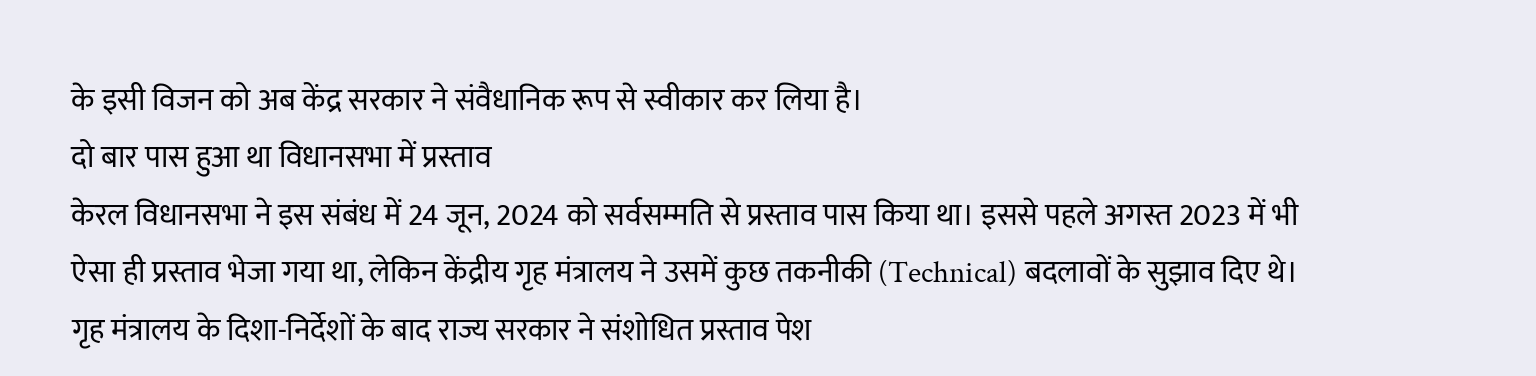के इसी विजन को अब केंद्र सरकार ने संवैधानिक रूप से स्वीकार कर लिया है।
दो बार पास हुआ था विधानसभा में प्रस्ताव
केरल विधानसभा ने इस संबंध में 24 जून, 2024 को सर्वसम्मति से प्रस्ताव पास किया था। इससे पहले अगस्त 2023 में भी ऐसा ही प्रस्ताव भेजा गया था, लेकिन केंद्रीय गृह मंत्रालय ने उसमें कुछ तकनीकी (Technical) बदलावों के सुझाव दिए थे। गृह मंत्रालय के दिशा-निर्देशों के बाद राज्य सरकार ने संशोधित प्रस्ताव पेश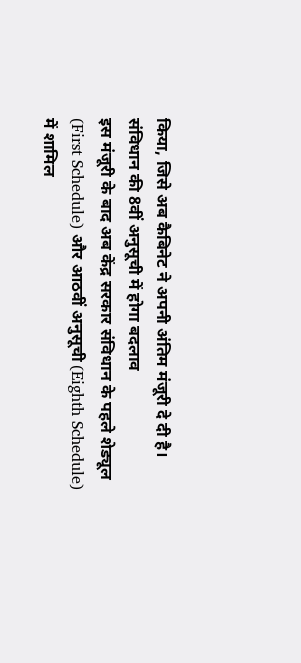किया, जिसे अब कैबिनेट ने अपनी अंतिम मंजूरी दे दी है।
संविधान की 8वीं अनुसूची में होगा बदलाव
इस मंजूरी के बाद अब केंद्र सरकार संविधान के पहले शेड्यूल (First Schedule) और आठवीं अनुसूची (Eighth Schedule) में शामिल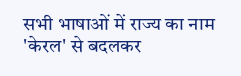सभी भाषाओं में राज्य का नाम 'केरल' से बदलकर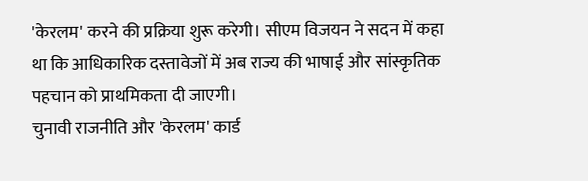'केरलम' करने की प्रक्रिया शुरू करेगी। सीएम विजयन ने सदन में कहा था कि आधिकारिक दस्तावेजों में अब राज्य की भाषाई और सांस्कृतिक पहचान को प्राथमिकता दी जाएगी।
चुनावी राजनीति और 'केरलम' कार्ड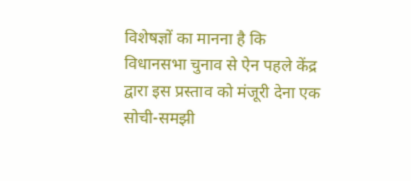विशेषज्ञों का मानना है कि विधानसभा चुनाव से ऐन पहले केंद्र द्वारा इस प्रस्ताव को मंजूरी देना एक सोची-समझी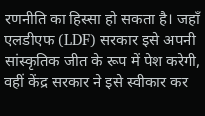रणनीति का हिस्सा हो सकता है। जहाँ एलडीएफ (LDF) सरकार इसे अपनी सांस्कृतिक जीत के रूप में पेश करेगी, वहीं केंद्र सरकार ने इसे स्वीकार कर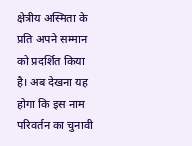क्षेत्रीय अस्मिता के प्रति अपने सम्मान को प्रदर्शित किया है। अब देखना यह होगा कि इस नाम परिवर्तन का चुनावी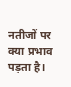नतीजों पर क्या प्रभाव पड़ता है।